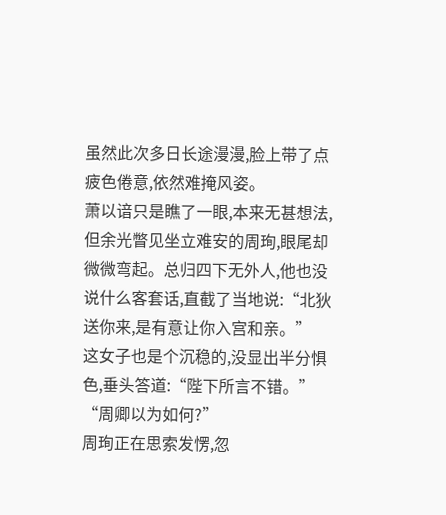虽然此次多日长途漫漫,脸上带了点疲色倦意,依然难掩风姿。
萧以谙只是瞧了一眼,本来无甚想法,但余光瞥见坐立难安的周珣,眼尾却微微弯起。总归四下无外人,他也没说什么客套话,直截了当地说:“北狄送你来,是有意让你入宫和亲。”
这女子也是个沉稳的,没显出半分惧色,垂头答道:“陛下所言不错。”
“周卿以为如何?”
周珣正在思索发愣,忽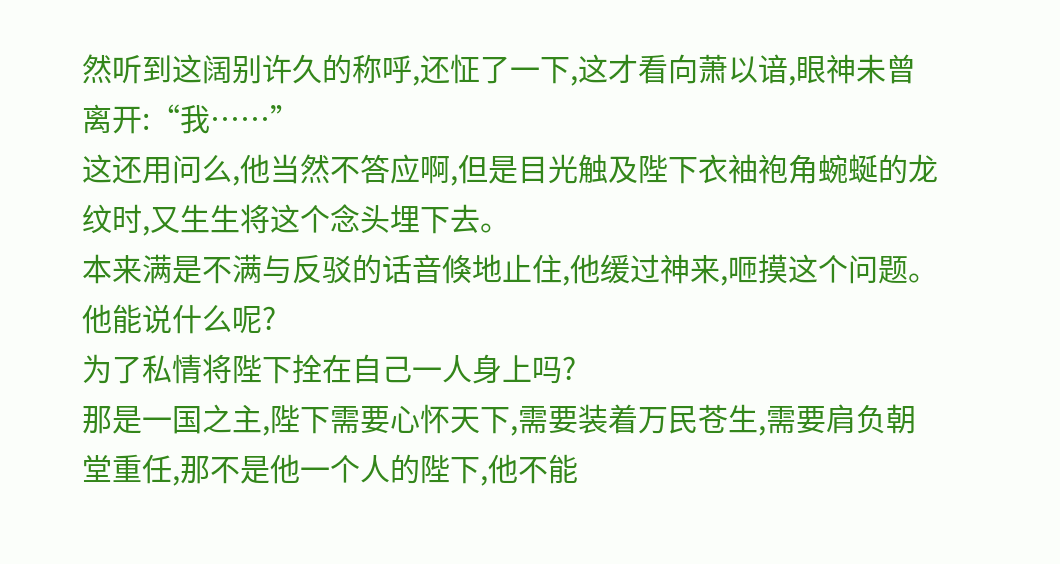然听到这阔别许久的称呼,还怔了一下,这才看向萧以谙,眼神未曾离开:“我……”
这还用问么,他当然不答应啊,但是目光触及陛下衣袖袍角蜿蜒的龙纹时,又生生将这个念头埋下去。
本来满是不满与反驳的话音倏地止住,他缓过神来,咂摸这个问题。
他能说什么呢?
为了私情将陛下拴在自己一人身上吗?
那是一国之主,陛下需要心怀天下,需要装着万民苍生,需要肩负朝堂重任,那不是他一个人的陛下,他不能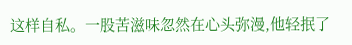这样自私。一股苦滋味忽然在心头弥漫,他轻抿了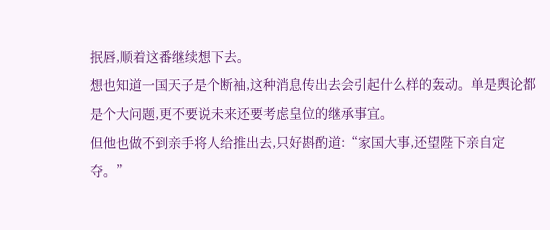抿唇,顺着这番继续想下去。
想也知道一国天子是个断袖,这种消息传出去会引起什么样的轰动。单是舆论都是个大问题,更不要说未来还要考虑皇位的继承事宜。
但他也做不到亲手将人给推出去,只好斟酌道:“家国大事,还望陛下亲自定夺。”